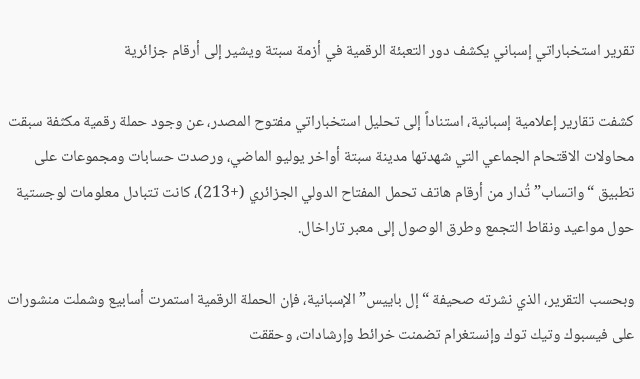تقرير استخباراتي إسباني يكشف دور التعبئة الرقمية في أزمة سبتة ويشير إلى أرقام جزائرية

كشفت تقارير إعلامية إسبانية، استناداً إلى تحليل استخباراتي مفتوح المصدر، عن وجود حملة رقمية مكثفة سبقت محاولات الاقتحام الجماعي التي شهدتها مدينة سبتة أواخر يوليو الماضي، ورصدت حسابات ومجموعات على تطبيق “واتساب” تُدار من أرقام هاتف تحمل المفتاح الدولي الجزائري (+213)، كانت تتبادل معلومات لوجستية حول مواعيد ونقاط التجمع وطرق الوصول إلى معبر تاراخال.

وبحسب التقرير، الذي نشرته صحيفة “إل باييس” الإسبانية، فإن الحملة الرقمية استمرت أسابيع وشملت منشورات على فيسبوك وتيك توك وإنستغرام تضمنت خرائط وإرشادات، وحققت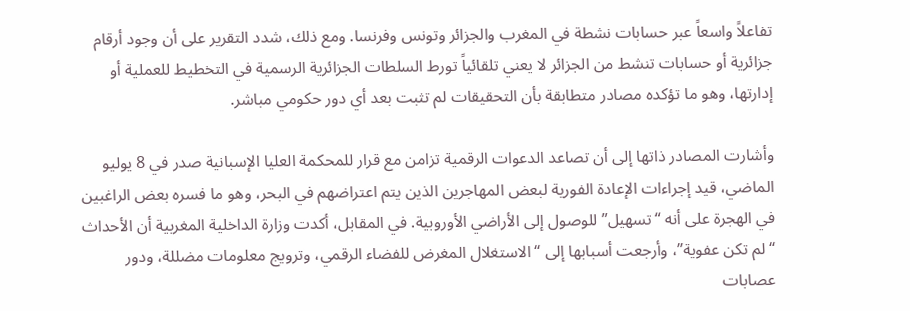تفاعلاً واسعاً عبر حسابات نشطة في المغرب والجزائر وتونس وفرنسا. ومع ذلك، شدد التقرير على أن وجود أرقام جزائرية أو حسابات تنشط من الجزائر لا يعني تلقائياً تورط السلطات الجزائرية الرسمية في التخطيط للعملية أو إدارتها، وهو ما تؤكده مصادر متطابقة بأن التحقيقات لم تثبت بعد أي دور حكومي مباشر.

وأشارت المصادر ذاتها إلى أن تصاعد الدعوات الرقمية تزامن مع قرار للمحكمة العليا الإسبانية صدر في 8 يوليو الماضي، قيد إجراءات الإعادة الفورية لبعض المهاجرين الذين يتم اعتراضهم في البحر، وهو ما فسره بعض الراغبين في الهجرة على أنه “تسهيل” للوصول إلى الأراضي الأوروبية. في المقابل، أكدت وزارة الداخلية المغربية أن الأحداث “لم تكن عفوية”، وأرجعت أسبابها إلى “الاستغلال المغرض للفضاء الرقمي، وترويج معلومات مضللة، ودور عصابات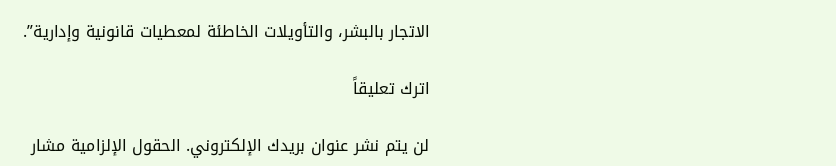الاتجار بالبشر، والتأويلات الخاطئة لمعطيات قانونية وإدارية”.

اترك تعليقاً

لن يتم نشر عنوان بريدك الإلكتروني. الحقول الإلزامية مشار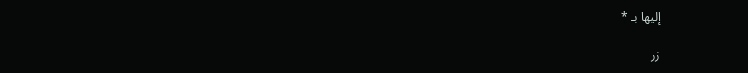إليها بـ *

زر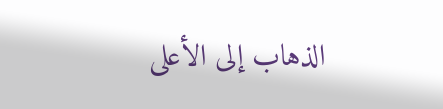الذهاب إلى الأعلى